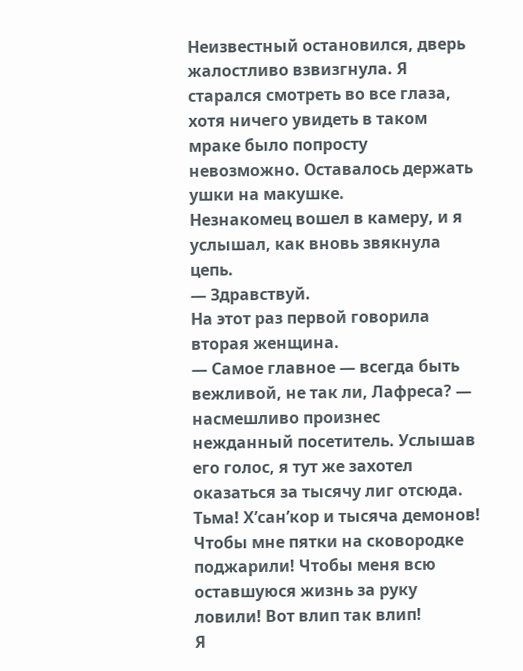Неизвестный остановился, дверь жалостливо взвизгнула. Я старался смотреть во все глаза, хотя ничего увидеть в таком мраке было попросту невозможно. Оставалось держать ушки на макушке.
Незнакомец вошел в камеру, и я услышал, как вновь звякнула цепь.
— Здравствуй.
На этот раз первой говорила вторая женщина.
— Самое главное — всегда быть вежливой, не так ли, Лафреса? — насмешливо произнес нежданный посетитель. Услышав его голос, я тут же захотел оказаться за тысячу лиг отсюда.
Тьма! Х’сан’кор и тысяча демонов! Чтобы мне пятки на сковородке поджарили! Чтобы меня всю оставшуюся жизнь за руку ловили! Вот влип так влип!
Я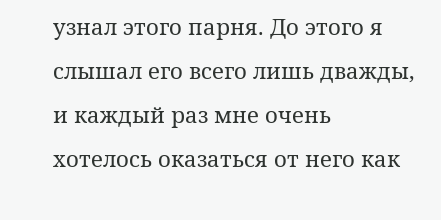узнал этого парня. До этого я слышал его всего лишь дважды, и каждый раз мне очень хотелось оказаться от него как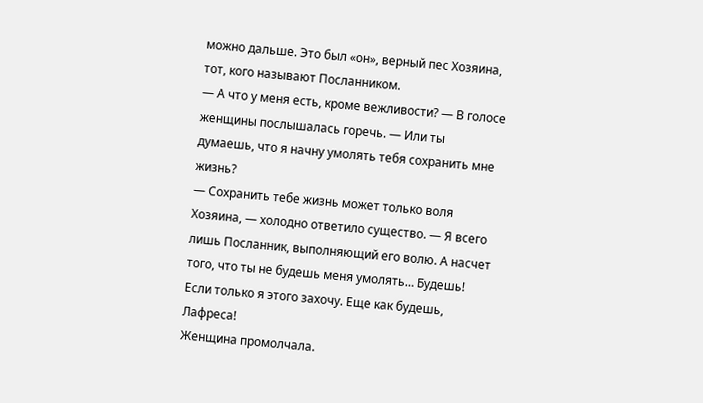можно дальше. Это был «он», верный пес Хозяина, тот, кого называют Посланником.
— А что у меня есть, кроме вежливости? — В голосе женщины послышалась горечь. — Или ты думаешь, что я начну умолять тебя сохранить мне жизнь?
— Сохранить тебе жизнь может только воля Хозяина, — холодно ответило существо. — Я всего лишь Посланник, выполняющий его волю. А насчет того, что ты не будешь меня умолять… Будешь! Если только я этого захочу. Еще как будешь, Лафреса!
Женщина промолчала.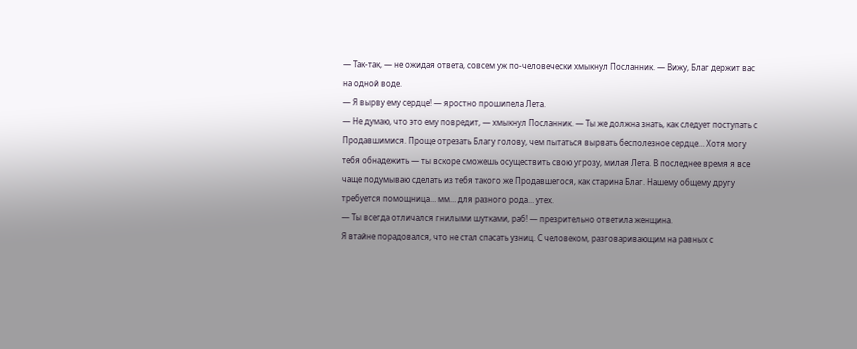— Так-так, — не ожидая ответа, совсем уж по-человечески хмыкнул Посланник. — Вижу, Благ держит вас на одной воде.
— Я вырву ему сердце! — яростно прошипела Лета.
— Не думаю, что это ему повредит, — хмыкнул Посланник. — Ты же должна знать, как следует поступать с Продавшимися. Проще отрезать Благу голову, чем пытаться вырвать бесполезное сердце… Хотя могу тебя обнадежить — ты вскоре сможешь осуществить свою угрозу, милая Лета. В последнее время я все чаще подумываю сделать из тебя такого же Продавшегося, как старина Благ. Нашему общему другу требуется помощница… мм… для разного рода… утех.
— Ты всегда отличался гнилыми шутками, раб! — презрительно ответила женщина.
Я втайне порадовался, что не стал спасать узниц. С человеком, разговаривающим на равных с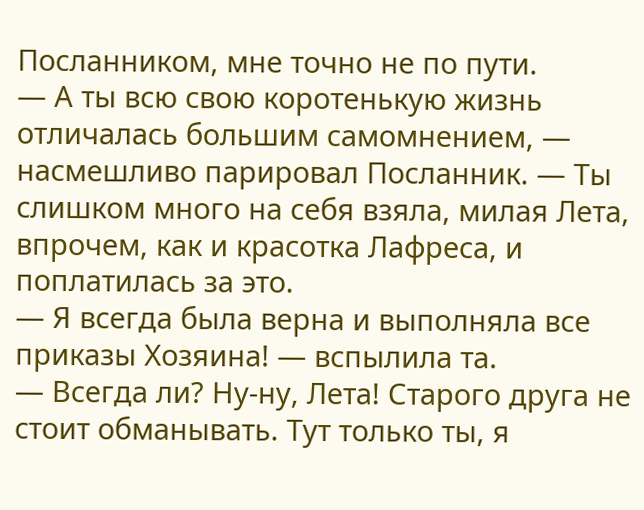Посланником, мне точно не по пути.
— А ты всю свою коротенькую жизнь отличалась большим самомнением, — насмешливо парировал Посланник. — Ты слишком много на себя взяла, милая Лета, впрочем, как и красотка Лафреса, и поплатилась за это.
— Я всегда была верна и выполняла все приказы Хозяина! — вспылила та.
— Всегда ли? Ну-ну, Лета! Старого друга не стоит обманывать. Тут только ты, я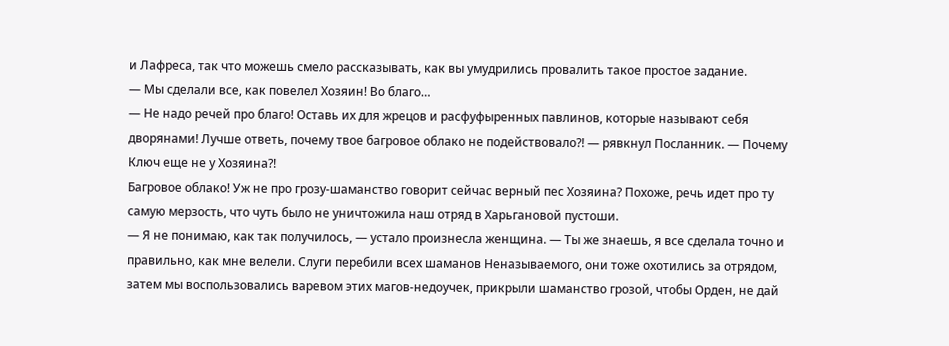и Лафреса, так что можешь смело рассказывать, как вы умудрились провалить такое простое задание.
— Мы сделали все, как повелел Хозяин! Во благо…
— Не надо речей про благо! Оставь их для жрецов и расфуфыренных павлинов, которые называют себя дворянами! Лучше ответь, почему твое багровое облако не подействовало?! — рявкнул Посланник. — Почему Ключ еще не у Хозяина?!
Багровое облако! Уж не про грозу-шаманство говорит сейчас верный пес Хозяина? Похоже, речь идет про ту самую мерзость, что чуть было не уничтожила наш отряд в Харьгановой пустоши.
— Я не понимаю, как так получилось, — устало произнесла женщина. — Ты же знаешь, я все сделала точно и правильно, как мне велели. Слуги перебили всех шаманов Неназываемого, они тоже охотились за отрядом, затем мы воспользовались варевом этих магов-недоучек, прикрыли шаманство грозой, чтобы Орден, не дай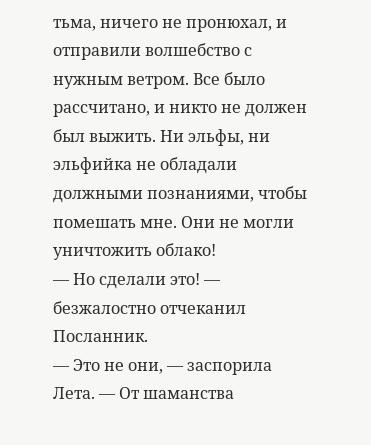тьма, ничего не пронюхал, и отправили волшебство с нужным ветром. Все было рассчитано, и никто не должен был выжить. Ни эльфы, ни эльфийка не обладали должными познаниями, чтобы помешать мне. Они не могли уничтожить облако!
— Но сделали это! — безжалостно отчеканил Посланник.
— Это не они, — заспорила Лета. — От шаманства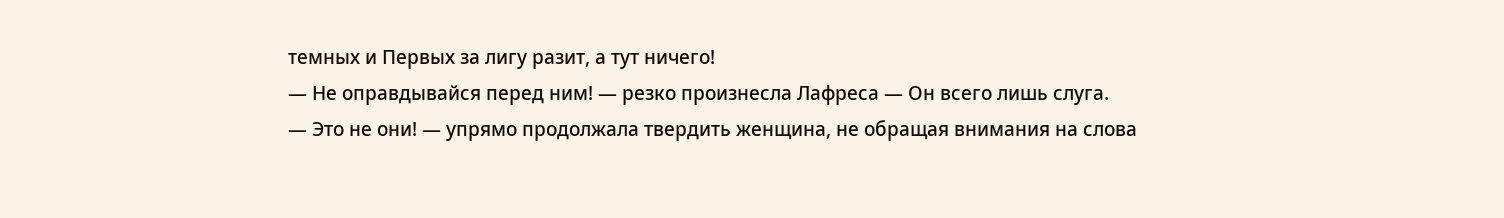темных и Первых за лигу разит, а тут ничего!
— Не оправдывайся перед ним! — резко произнесла Лафреса — Он всего лишь слуга.
— Это не они! — упрямо продолжала твердить женщина, не обращая внимания на слова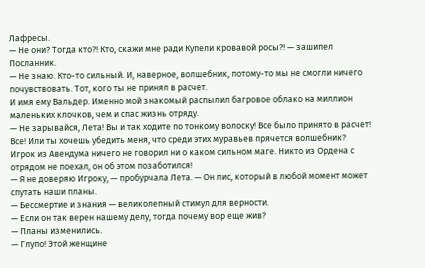Лафресы.
— Не они? Тогда кто?! Кто, скажи мне ради Купели кровавой росы?! — зашипел Посланник.
— Не знаю. Кто-то сильный. И, наверное, волшебник, потому-то мы не смогли ничего почувствовать. Тот, кого ты не принял в расчет.
И имя ему Вальдер. Именно мой знакомый распылил багровое облако на миллион маленьких клочков, чем и спас жизнь отряду.
— Не зарывайся, Лета! Вы и так ходите по тонкому волоску! Все было принято в расчет! Все! Или ты хочешь убедить меня, что среди этих муравьев прячется волшебник? Игрок из Авендума ничего не говорил ни о каком сильном маге. Никто из Ордена с отрядом не поехал, он об этом позаботился!
— Я не доверяю Игроку, — пробурчала Лета. — Он лис, который в любой момент может спутать наши планы.
— Бессмертие и знания — великолепный стимул для верности.
— Если он так верен нашему делу, тогда почему вор еще жив?
— Планы изменились.
— Глупо! Этой женщине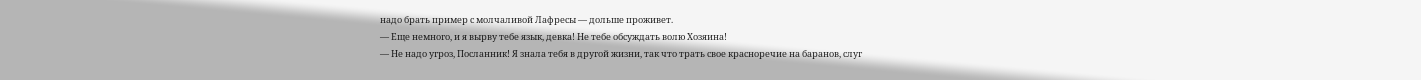надо брать пример с молчаливой Лафресы — дольше проживет.
— Еще немного, и я вырву тебе язык, девка! Не тебе обсуждать волю Хозяина!
— Не надо угроз, Посланник! Я знала тебя в другой жизни, так что трать свое красноречие на баранов, слуг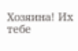Хозяина! Их тебе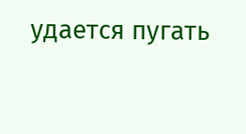удается пугать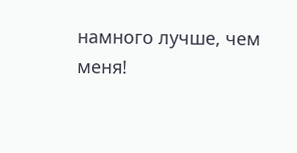намного лучше, чем меня!